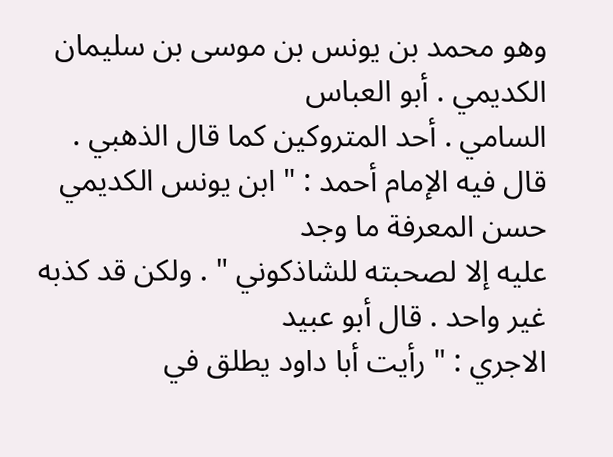وهو محمد بن يونس بن موسى بن سليمان الكديمي . أبو العباس
السامي . أحد المتروكين كما قال الذهبي .
قال فيه الإمام أحمد : " ابن يونس الكديمي حسن المعرفة ما وجد
عليه إلا لصحبته للشاذكوني " . ولكن قد كذبه غير واحد . قال أبو عبيد
الاجري : " رأيت أبا داود يطلق في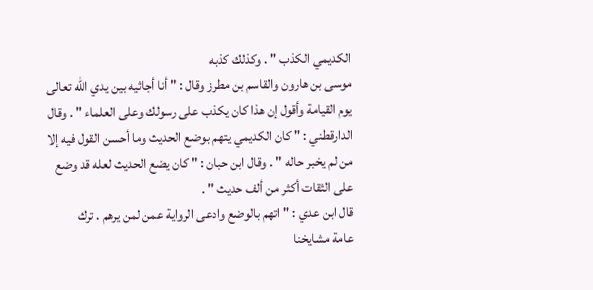الكديمي الكذب " . وكذلك كذبه
موسى بن هارون والقاسم بن مطرز وقال : " أنا أجاثيه بين يدي الله تعالى
يوم القيامة وأقول إن هذا كان يكذب على رسولك وعلى العلماء " . وقال
الدارقطني : " كان الكديمي يتهم بوضع الحديث وما أحسن القول فيه إلا
من لم يخبر حاله " . وقال ابن حبان : " كان يضع الحديث لعله قد وضع
على الثقات أكثر من ألف حديث " .
قال ابن عدي : " اتهم بالوضع وادعى الرواية عمن لمن يرهم . ترك
عامة مشايخنا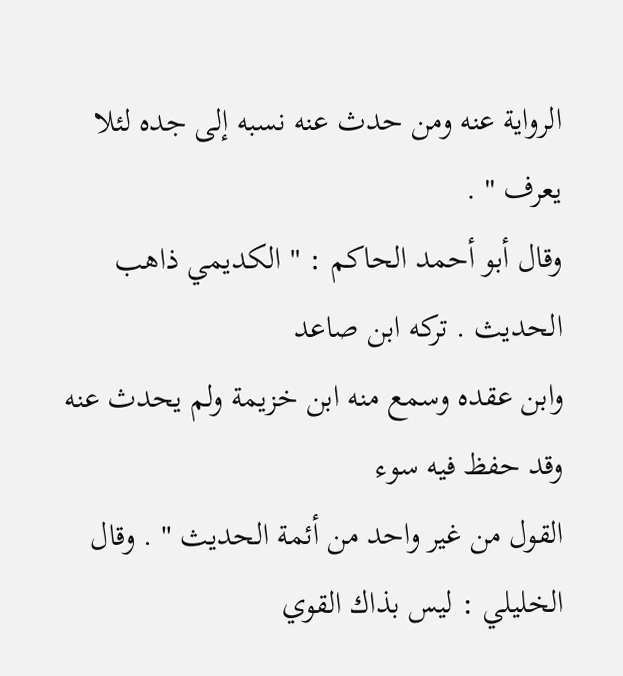الرواية عنه ومن حدث عنه نسبه إلى جده لئلا يعرف " .
وقال أبو أحمد الحاكم : " الكديمي ذاهب الحديث . تركه ابن صاعد
وابن عقده وسمع منه ابن خزيمة ولم يحدث عنه وقد حفظ فيه سوء
القول من غير واحد من أئمة الحديث " . وقال الخليلي : ليس بذاك القوي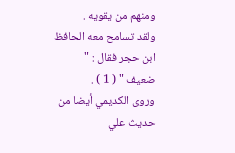ومنهم من يقويه .
ولقد تسامح معه الحافظ ابن حجر فقال : " ضعيف " ( 1 ) .
وروى الكديمي أيضا من حديث علي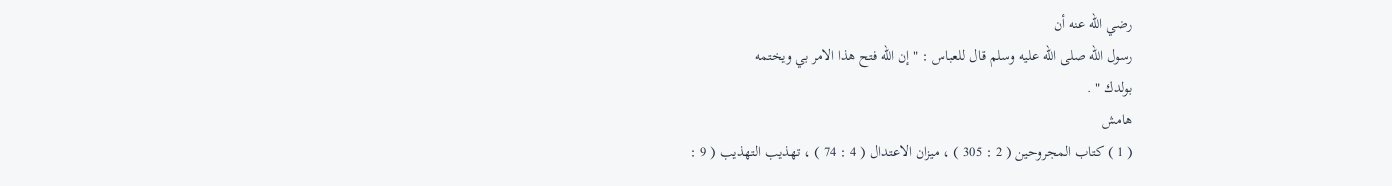رضي الله عنه أن
رسول الله صلى الله عليه وسلم قال للعباس : " إن الله فتح هذا الامر بي ويختمه
بولدك " .
هامش
( 1 ) كتاب المجروحين ( 2 : 305 ) ، ميزان الاعتدال ( 4 : 74 ) ، تهذيب التهذيب ( 9 :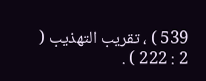539 ) ، تقريب التهذيب ( 2 : 222 ) .